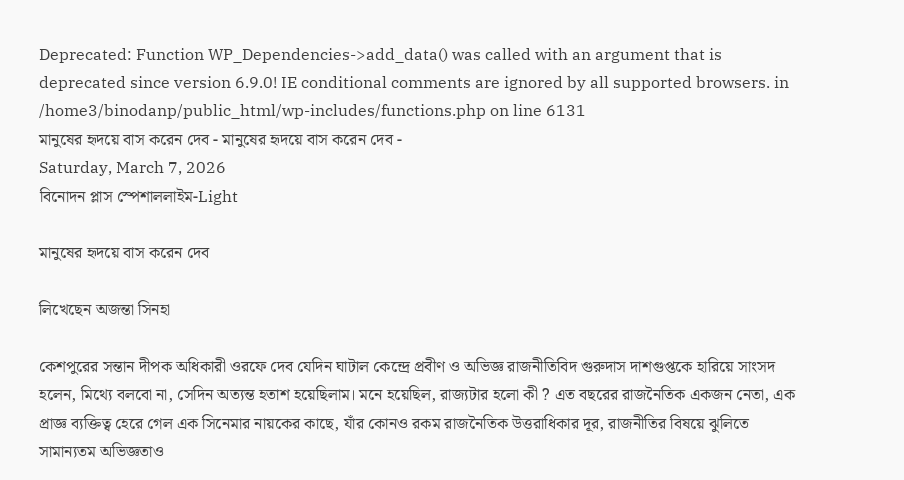Deprecated: Function WP_Dependencies->add_data() was called with an argument that is deprecated since version 6.9.0! IE conditional comments are ignored by all supported browsers. in /home3/binodanp/public_html/wp-includes/functions.php on line 6131
মানুষের হৃদয়ে বাস করেন দেব - মানুষের হৃদয়ে বাস করেন দেব -
Saturday, March 7, 2026
বিনোদন প্লাস স্পেশাললাইম-Light

মানুষের হৃদয়ে বাস করেন দেব

লিখেছেন অজন্তা সিনহা

কেশপুরের সন্তান দীপক অধিকারী ওরফে দেব যেদিন ঘাটাল কেন্দ্রে প্রবীণ ও অভিজ্ঞ রাজনীতিবিদ গুরুদাস দাশগুপ্তকে হারিয়ে সাংসদ হলেন, মিথ্যে বলবো না, সেদিন অত্যন্ত হতাশ হয়েছিলাম। মনে হয়েছিল, রাজ্যটার হলো কী ? এত বছরের রাজনৈতিক একজন নেতা, এক প্রাজ্ঞ ব্যক্তিত্ব হেরে গেল এক সিনেমার নায়কের কাছে, যাঁর কোনও রকম রাজনৈতিক উত্তরাধিকার দূর, রাজনীতির বিষয়ে ঝুলিতে সামান্যতম অভিজ্ঞতাও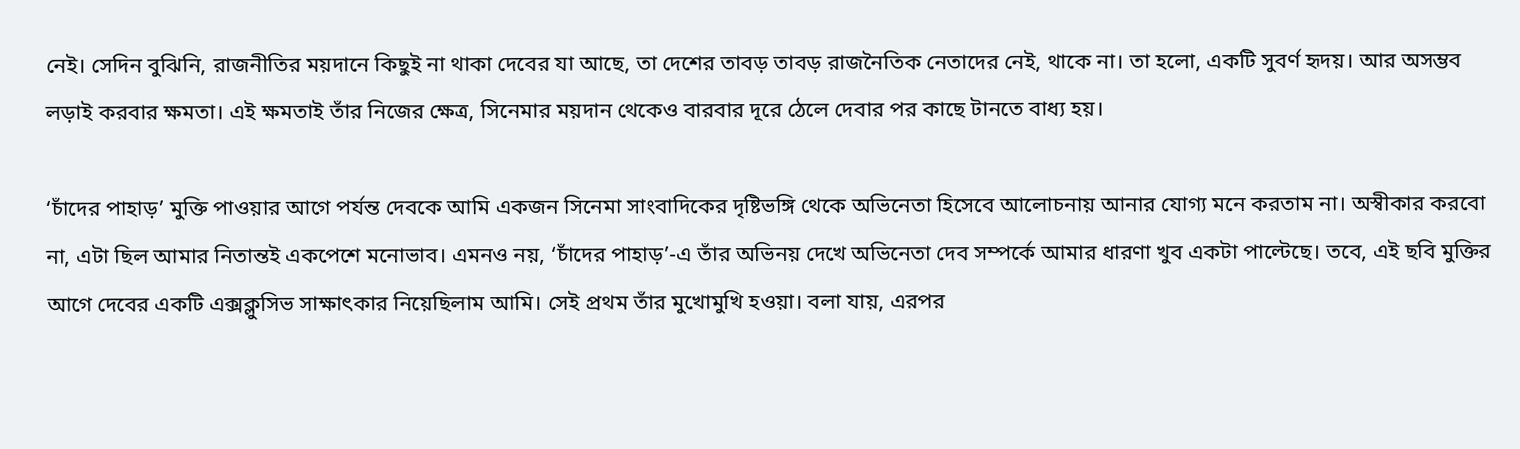নেই। সেদিন বুঝিনি, রাজনীতির ময়দানে কিছুই না থাকা দেবের যা আছে, তা দেশের তাবড় তাবড় রাজনৈতিক নেতাদের নেই, থাকে না। তা হলো, একটি সুবর্ণ হৃদয়। আর অসম্ভব লড়াই করবার ক্ষমতা। এই ক্ষমতাই তাঁর নিজের ক্ষেত্র, সিনেমার ময়দান থেকেও বারবার দূরে ঠেলে দেবার পর কাছে টানতে বাধ্য হয়।

‘চাঁদের পাহাড়’ মুক্তি পাওয়ার আগে পর্যন্ত দেবকে আমি একজন সিনেমা সাংবাদিকের দৃষ্টিভঙ্গি থেকে অভিনেতা হিসেবে আলোচনায় আনার যোগ্য মনে করতাম না। অস্বীকার করবো না, এটা ছিল আমার নিতান্তই একপেশে মনোভাব। এমনও নয়, ‘চাঁদের পাহাড়’-এ তাঁর অভিনয় দেখে অভিনেতা দেব সম্পর্কে আমার ধারণা খুব একটা পাল্টেছে। তবে, এই ছবি মুক্তির আগে দেবের একটি এক্সক্লুসিভ সাক্ষাৎকার নিয়েছিলাম আমি। সেই প্রথম তাঁর মুখোমুখি হওয়া। বলা যায়, এরপর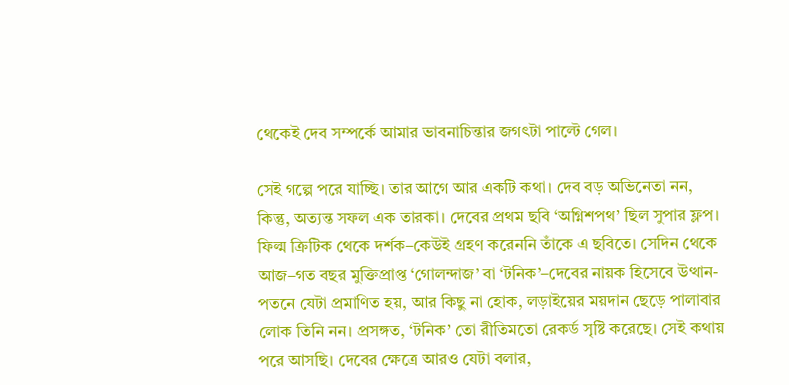থেকেই দেব সম্পর্কে আমার ভাবনাচিন্তার জগৎটা পাল্টে গেল।

সেই গল্পে পরে যাচ্ছি। তার আগে আর একটি কথা। দেব বড় অভিনেতা নন, কিন্তু, অত্যন্ত সফল এক তারকা। দেবের প্রথম ছবি ‘অগ্নিশপথ’ ছিল সুপার ফ্লপ। ফিল্ম ক্রিটিক থেকে দর্শক–কেউই গ্রহণ করেননি তাঁকে এ ছবিতে। সেদিন থেকে আজ–গত বছর মুক্তিপ্রাপ্ত ‘গোলন্দাজ’ বা ‘টনিক’–দেবের নায়ক হিসেবে উত্থান-পতনে যেটা প্রমাণিত হয়, আর কিছু না হোক, লড়াইয়ের ময়দান ছেড়ে পালাবার লোক তিনি নন। প্রসঙ্গত, ‘টনিক’ তো রীতিমতো রেকর্ড সৃষ্টি করেছে। সেই কথায় পরে আসছি। দেবের ক্ষেত্রে আরও যেটা বলার,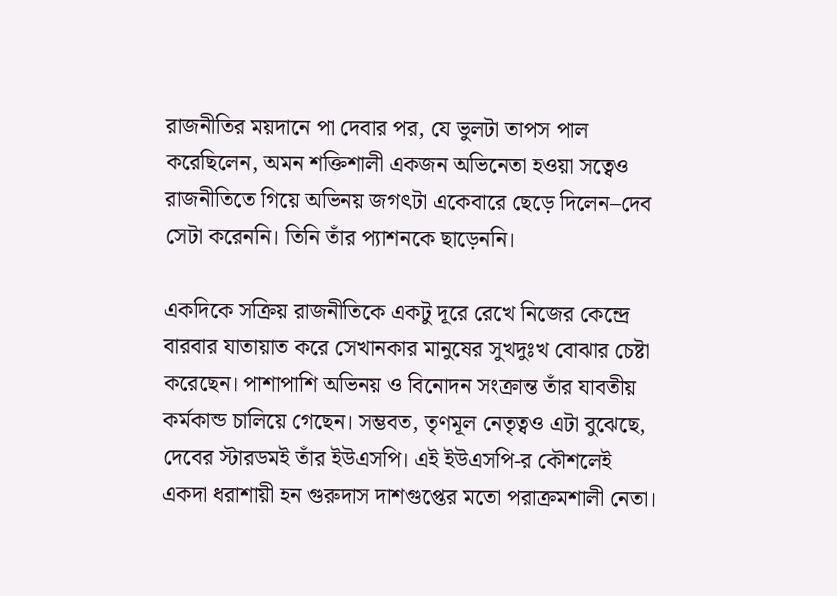রাজনীতির ময়দানে পা দেবার পর, যে ভুলটা তাপস পাল করেছিলেন, অমন শক্তিশালী একজন অভিনেতা হওয়া সত্বেও রাজনীতিতে গিয়ে অভিনয় জগৎটা একেবারে ছেড়ে দিলেন–দেব সেটা করেননি। তিনি তাঁর প্যাশনকে ছাড়েননি।

একদিকে সক্রিয় রাজনীতিকে একটু দূরে রেখে নিজের কেন্দ্রে বারবার যাতায়াত করে সেখানকার মানুষের সুখদুঃখ বোঝার চেষ্টা করেছেন। পাশাপাশি অভিনয় ও বিনোদন সংক্রান্ত তাঁর যাবতীয় কর্মকান্ড চালিয়ে গেছেন। সম্ভবত, তৃণমূল নেতৃত্বও এটা বুঝেছে, দেবের স্টারডমই তাঁর ইউএসপি। এই ইউএসপি-র কৌশলেই একদা ধরাশায়ী হন গুরুদাস দাশগুপ্তের মতো পরাক্রমশালী নেতা।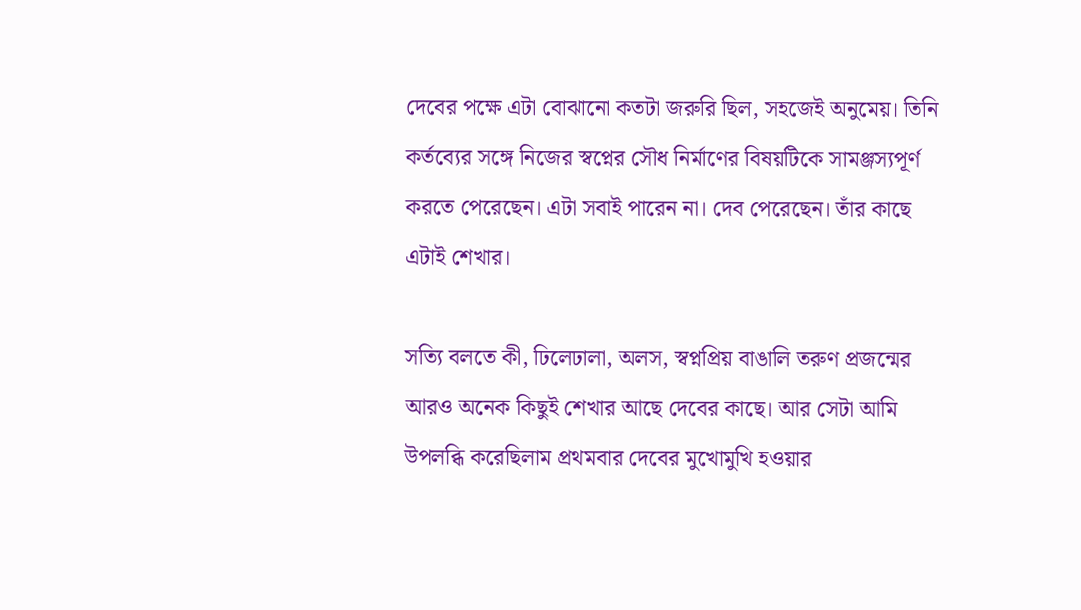দেবের পক্ষে এটা বোঝানো কতটা জরুরি ছিল, সহজেই অনুমেয়। তিনি কর্তব্যের সঙ্গে নিজের স্বপ্নের সৌধ নির্মাণের বিষয়টিকে সামঞ্জস্যপূর্ণ করতে পেরেছেন। এটা সবাই পারেন না। দেব পেরেছেন। তাঁর কাছে এটাই শেখার।

সত্যি বলতে কী, ঢিলেঢালা, অলস, স্বপ্নপ্রিয় বাঙালি তরুণ প্রজন্মের আরও অনেক কিছুই শেখার আছে দেবের কাছে। আর সেটা আমি উপলব্ধি করেছিলাম প্রথমবার দেবের মুখোমুখি হওয়ার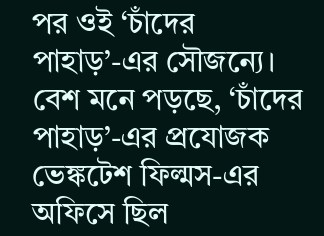পর ওই ‘চাঁদের পাহাড়’-এর সৌজন্যে। বেশ মনে পড়ছে, ‘চাঁদের পাহাড়’-এর প্রযোজক ভেঙ্কটেশ ফিল্মস-এর অফিসে ছিল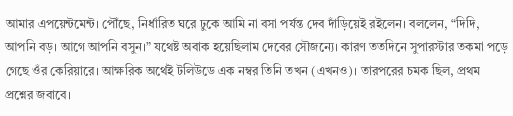আমার এপয়েন্টমেন্ট। পৌঁছে, নির্ধারিত ঘরে ঢুকে আমি না বসা পর্যন্ত দেব দাঁড়িয়েই রইলেন। বললেন, “দিদি, আপনি বড়। আগে আপনি বসুন।” যথেষ্ট অবাক হয়েছিলাম দেবের সৌজন্যে। কারণ ততদিনে সুপারস্টার তকমা পড়ে গেছে ওঁর কেরিয়ারে। আক্ষরিক অর্থেই টলিউডে এক নম্বর তিনি তখন (এখনও)। তারপরের চমক ছিল, প্রথম প্রশ্নের জবাবে।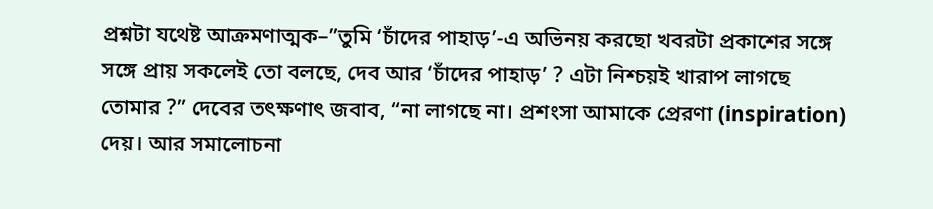প্রশ্নটা যথেষ্ট আক্রমণাত্মক–”তুমি ‘চাঁদের পাহাড়’-এ অভিনয় করছো খবরটা প্রকাশের সঙ্গে সঙ্গে প্রায় সকলেই তো বলছে, দেব আর ‘চাঁদের পাহাড়’ ? এটা নিশ্চয়ই খারাপ লাগছে তোমার ?” দেবের তৎক্ষণাৎ জবাব, “না লাগছে না। প্রশংসা আমাকে প্রেরণা (inspiration) দেয়। আর সমালোচনা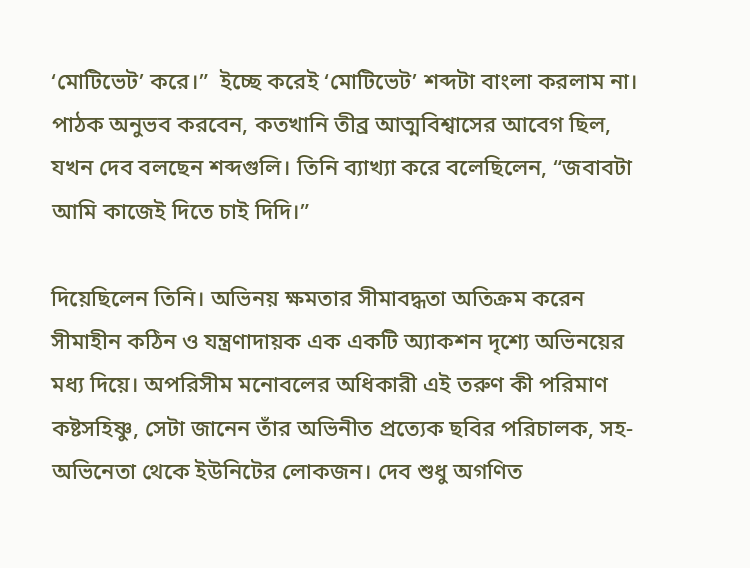‘মোটিভেট’ করে।”  ইচ্ছে করেই ‘মোটিভেট’ শব্দটা বাংলা করলাম না। পাঠক অনুভব করবেন, কতখানি তীব্র আত্মবিশ্বাসের আবেগ ছিল, যখন দেব বলছেন শব্দগুলি। তিনি ব্যাখ্যা করে বলেছিলেন, “জবাবটা আমি কাজেই দিতে চাই দিদি।”

দিয়েছিলেন তিনি। অভিনয় ক্ষমতার সীমাবদ্ধতা অতিক্রম করেন সীমাহীন কঠিন ও যন্ত্রণাদায়ক এক একটি অ্যাকশন দৃশ্যে অভিনয়ের মধ্য দিয়ে। অপরিসীম মনোবলের অধিকারী এই তরুণ কী পরিমাণ কষ্টসহিষ্ণু, সেটা জানেন তাঁর অভিনীত প্রত্যেক ছবির পরিচালক, সহ-অভিনেতা থেকে ইউনিটের লোকজন। দেব শুধু অগণিত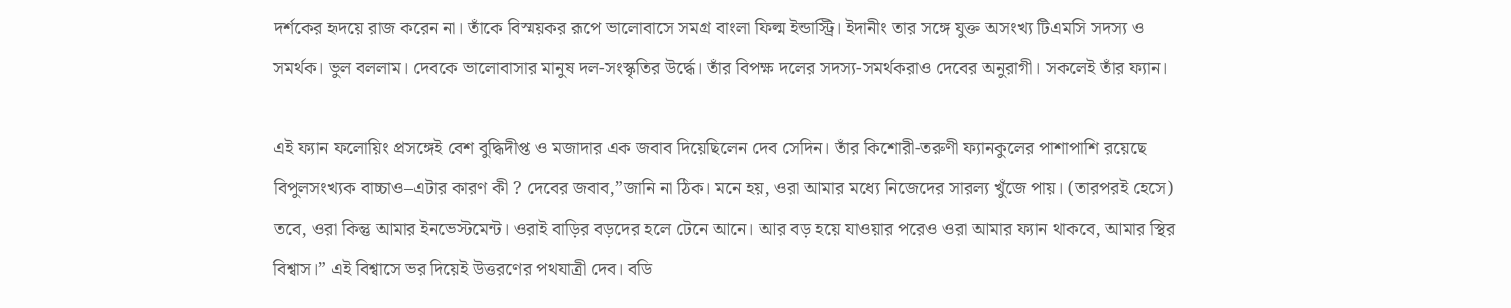দর্শকের হৃদয়ে রাজ করেন না। তাঁকে বিস্ময়কর রূপে ভালোবাসে সমগ্র বাংলা ফিল্ম ইন্ডাস্ট্রি। ইদানীং তার সঙ্গে যুক্ত অসংখ্য টিএমসি সদস্য ও সমর্থক। ভুল বললাম। দেবকে ভালোবাসার মানুষ দল-সংস্কৃতির উর্দ্ধে। তাঁর বিপক্ষ দলের সদস্য-সমর্থকরাও দেবের অনুরাগী। সকলেই তাঁর ফ্যান।

এই ফ্যান ফলোয়িং প্রসঙ্গেই বেশ বুদ্ধিদীপ্ত ও মজাদার এক জবাব দিয়েছিলেন দেব সেদিন। তাঁর কিশোরী-তরুণী ফ্যানকুলের পাশাপাশি রয়েছে বিপুলসংখ্যক বাচ্চাও–এটার কারণ কী ? দেবের জবাব,”জানি না ঠিক। মনে হয়, ওরা আমার মধ্যে নিজেদের সারল্য খুঁজে পায়। (তারপরই হেসে) তবে, ওরা কিন্তু আমার ইনভেস্টমেন্ট। ওরাই বাড়ির বড়দের হলে টেনে আনে। আর বড় হয়ে যাওয়ার পরেও ওরা আমার ফ্যান থাকবে, আমার স্থির বিশ্বাস।” এই বিশ্বাসে ভর দিয়েই উত্তরণের পথযাত্রী দেব। বডি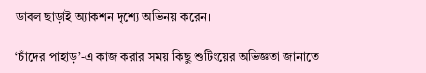ডাবল ছাড়াই অ্যাকশন দৃশ্যে অভিনয় করেন।

‘চাঁদের পাহাড়’-এ কাজ করার সময় কিছু শুটিংয়ের অভিজ্ঞতা জানাতে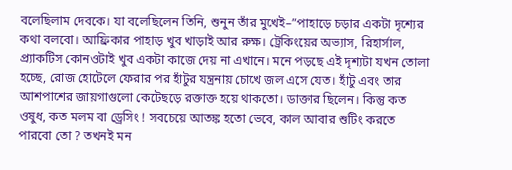বলেছিলাম দেবকে। যা বলেছিলেন তিনি, শুনুন তাঁর মুখেই–”পাহাড়ে চড়ার একটা দৃশ্যের কথা বলবো। আফ্রিকার পাহাড় খুব খাড়াই আর রুক্ষ। ট্রেকিংয়ের অভ্যাস, রিহার্সাল, প্র্যাকটিস কোনওটাই খুব একটা কাজে দেয় না এখানে। মনে পড়ছে এই দৃশ্যটা যখন তোলা হচ্ছে, রোজ হোটেলে ফেরার পর হাঁটুর যন্ত্রনায় চোখে জল এসে যেত। হাঁটু এবং তার আশপাশের জায়গাগুলো কেটেছড়ে রক্তাক্ত হয়ে থাকতো। ডাক্তার ছিলেন। কিন্তু কত ওষুধ, কত মলম বা ড্রেসিং ! সবচেয়ে আতঙ্ক হতো ভেবে, কাল আবার শুটিং করতে পারবো তো ? তখনই মন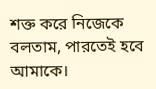শক্ত করে নিজেকে বলতাম, পারতেই হবে আমাকে।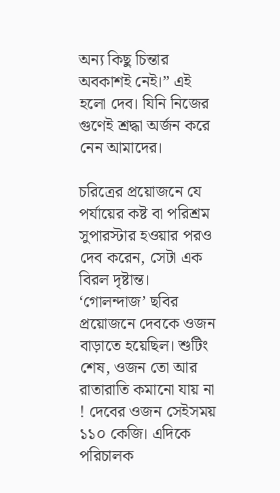অন্য কিছু চিন্তার অবকাশই নেই।” এই হলো দেব। যিনি নিজের গুণেই শ্রদ্ধা অর্জন করে নেন আমাদের।

চরিত্রের প্রয়োজনে যে পর্যায়ের কষ্ট বা পরিশ্রম সুপারস্টার হওয়ার পরও দেব করেন, সেটা এক বিরল দৃষ্টান্ত। ‘গোলন্দাজ’ ছবির  প্রয়োজনে দেবকে ওজন বাড়াতে হয়েছিল। শুটিং শেষ, ওজন তো আর রাতারাতি কমানো যায় না ! দেবের ওজন সেইসময় ১১০ কেজি। এদিকে পরিচালক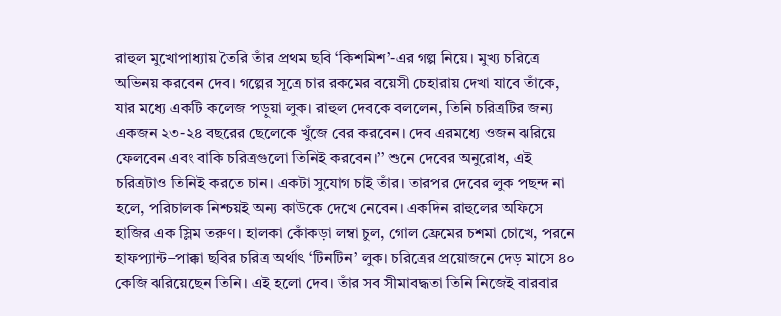রাহুল মুখোপাধ্যায় তৈরি তাঁর প্রথম ছবি ‘কিশমিশ’-এর গল্প নিয়ে। মুখ্য চরিত্রে অভিনয় করবেন দেব। গল্পের সূত্রে চার রকমের বয়েসী চেহারায় দেখা যাবে তাঁকে, যার মধ্যে একটি কলেজ পড়ুয়া লুক। রাহুল দেবকে বললেন, তিনি চরিত্রটির জন্য একজন ২৩-২৪ বছরের ছেলেকে খুঁজে বের করবেন। দেব এরমধ্যে ওজন ঝরিয়ে ফেলবেন এবং বাকি চরিত্রগুলো তিনিই করবেন।’’ শুনে দেবের অনুরোধ, এই চরিত্রটাও তিনিই করতে চান। একটা সুযোগ চাই তাঁর। তারপর দেবের লুক পছন্দ না হলে, পরিচালক নিশ্চয়ই অন্য কাউকে দেখে নেবেন। একদিন রাহুলের অফিসে হাজির এক স্লিম তরুণ। হালকা কোঁকড়া লম্বা চুল, গোল ফ্রেমের চশমা চোখে, পরনে হাফপ্যান্ট–পাক্কা ছবির চরিত্র অর্থাৎ ‘টিনটিন’ লুক। চরিত্রের প্রয়োজনে দেড় মাসে ৪০ কেজি ঝরিয়েছেন তিনি। এই হলো দেব। তাঁর সব সীমাবদ্ধতা তিনি নিজেই বারবার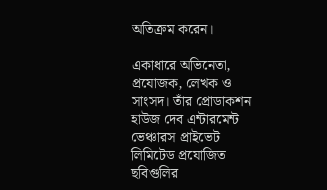অতিক্রম করেন।

একাধারে অভিনেতা, প্রযোজক, লেখক ও সাংসদ। তাঁর প্রোডাকশন হাউজ দেব এন্টারমেন্ট ভেঞ্চারস প্রাইভেট লিমিটেড প্রযোজিত ছবিগুলির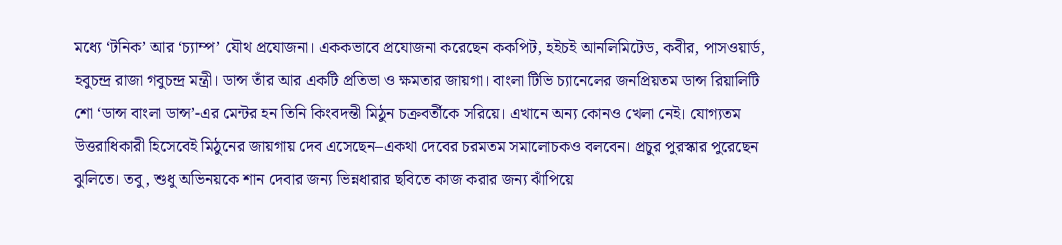মধ্যে ‘টনিক’ আর ‘চ্যাম্প’ যৌথ প্রযোজনা। এককভাবে প্রযোজনা করেছেন ককপিট, হইচই আনলিমিটেড, কবীর, পাসওয়ার্ড, হবুচন্দ্র রাজা গবুচন্দ্র মন্ত্রী। ডান্স তাঁর আর একটি প্রতিভা ও ক্ষমতার জায়গা। বাংলা টিভি চ্যানেলের জনপ্রিয়তম ডান্স রিয়ালিটি শো ‘ডান্স বাংলা ডান্স’-এর মেন্টর হন তিনি কিংবদন্তী মিঠুন চক্রবর্তীকে সরিয়ে। এখানে অন্য কোনও খেলা নেই। যোগ্যতম উত্তরাধিকারী হিসেবেই মিঠুনের জায়গায় দেব এসেছেন–একথা দেবের চরমতম সমালোচকও বলবেন। প্রচুর পুরস্কার পুরেছেন ঝুলিতে। তবু, শুধু অভিনয়কে শান দেবার জন্য ভিন্নধারার ছবিতে কাজ করার জন্য ঝাঁপিয়ে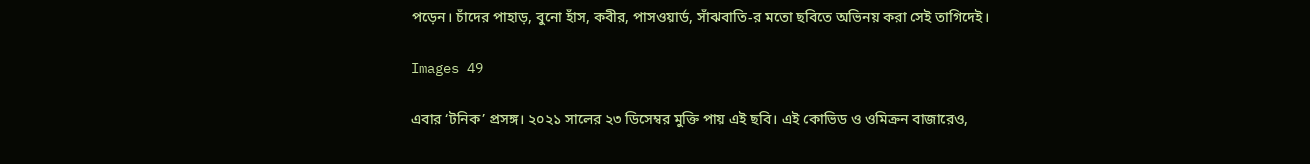পড়েন। চাঁদের পাহাড়, বুনো হাঁস, কবীর, পাসওয়ার্ড, সাঁঝবাতি-র মতো ছবিতে অভিনয় করা সেই তাগিদেই।

Images 49

এবার ‘টনিক’ প্রসঙ্গ। ২০২১ সালের ২৩ ডিসেম্বর মুক্তি পায় এই ছবি। এই কোভিড ও ওমিক্রন বাজারেও,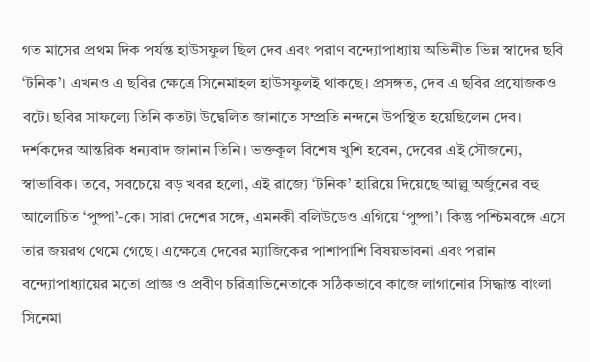গত মাসের প্রথম দিক পর্যন্ত হাউসফুল ছিল দেব এবং পরাণ বন্দ্যোপাধ্যায় অভিনীত ভিন্ন স্বাদের ছবি ‘টনিক’। এখনও এ ছবির ক্ষেত্রে সিনেমাহল হাউসফুলই থাকছে। প্রসঙ্গত, দেব এ ছবির প্রযোজকও বটে। ছবির সাফল্যে তিনি কতটা উদ্বেলিত জানাতে সম্প্রতি নন্দনে উপস্থিত হয়েছিলেন দেব। দর্শকদের আন্তরিক ধন্যবাদ জানান তিনি। ভক্তকূল বিশেষ খুশি হবেন, দেবের এই সৌজন্যে, স্বাভাবিক। তবে, সবচেয়ে বড় খবর হলো, এই রাজ্যে ‘টনিক’ হারিয়ে দিয়েছে আল্লু অর্জুনের বহু আলোচিত ‘পুষ্পা’-কে। সারা দেশের সঙ্গে, এমনকী বলিউডেও এগিয়ে ‘পুষ্পা’। কিন্তু পশ্চিমবঙ্গে এসে তার জয়রথ থেমে গেছে। এক্ষেত্রে দেবের ম্যাজিকের পাশাপাশি বিষয়ভাবনা এবং পরান বন্দ্যোপাধ্যায়ের মতো প্রাজ্ঞ ও প্রবীণ চরিত্রাভিনেতাকে সঠিকভাবে কাজে লাগানোর সিদ্ধান্ত বাংলা সিনেমা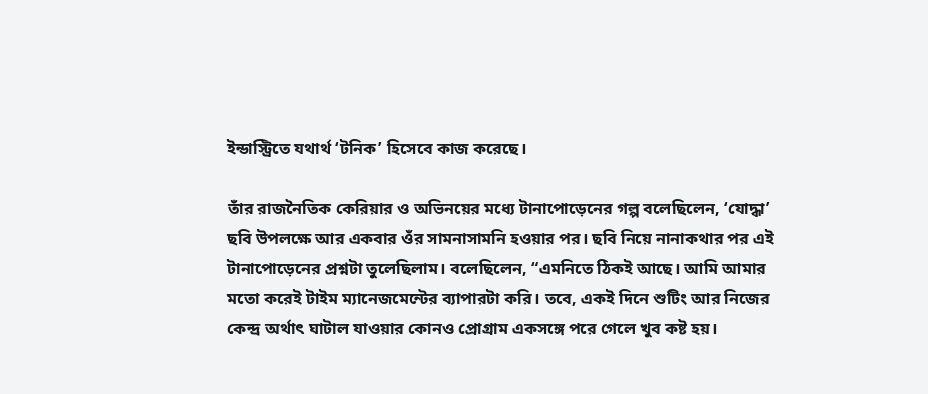ইন্ডাস্ট্রিতে যথার্থ ‘টনিক’ হিসেবে কাজ করেছে।

তাঁর রাজনৈতিক কেরিয়ার ও অভিনয়ের মধ্যে টানাপোড়েনের গল্প বলেছিলেন, ‘যোদ্ধা’ ছবি উপলক্ষে আর একবার ওঁর সামনাসামনি হওয়ার পর। ছবি নিয়ে নানাকথার পর এই টানাপোড়েনের প্রশ্নটা তুলেছিলাম। বলেছিলেন, “এমনিতে ঠিকই আছে। আমি আমার মতো করেই টাইম ম্যানেজমেন্টের ব্যাপারটা করি। তবে, একই দিনে শুটিং আর নিজের কেন্দ্র অর্থাৎ ঘাটাল যাওয়ার কোনও প্রোগ্রাম একসঙ্গে পরে গেলে খুব কষ্ট হয়।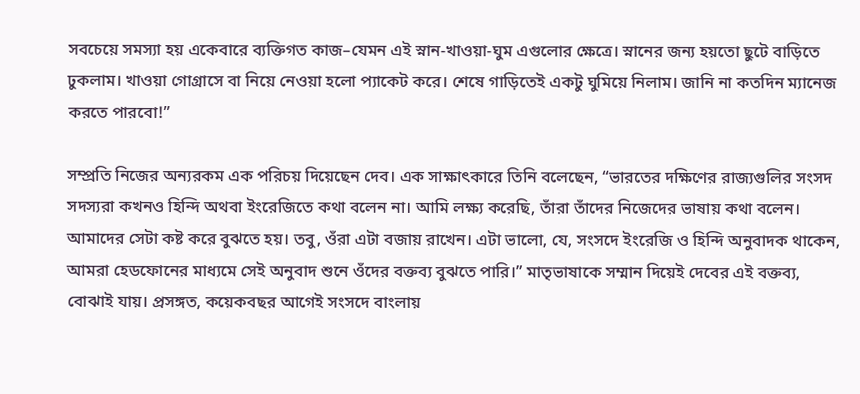সবচেয়ে সমস্যা হয় একেবারে ব্যক্তিগত কাজ–যেমন এই স্নান-খাওয়া-ঘুম এগুলোর ক্ষেত্রে। স্নানের জন্য হয়তো ছুটে বাড়িতে ঢুকলাম। খাওয়া গোগ্রাসে বা নিয়ে নেওয়া হলো প্যাকেট করে। শেষে গাড়িতেই একটু ঘুমিয়ে নিলাম। জানি না কতদিন ম্যানেজ করতে পারবো!”

সম্প্রতি নিজের অন্যরকম এক পরিচয় দিয়েছেন দেব। এক সাক্ষাৎকারে তিনি বলেছেন, “ভারতের দক্ষিণের রাজ্যগুলির সংসদ সদস্যরা কখনও হিন্দি অথবা ইংরেজিতে কথা বলেন না। আমি লক্ষ্য করেছি, তাঁরা তাঁদের নিজেদের ভাষায় কথা বলেন। আমাদের সেটা কষ্ট করে বুঝতে হয়। তবু, ওঁরা এটা বজায় রাখেন। এটা ভালো, যে, সংসদে ইংরেজি ও হিন্দি অনুবাদক থাকেন, আমরা হেডফোনের মাধ্যমে সেই অনুবাদ শুনে ওঁদের বক্তব্য বুঝতে পারি।” মাতৃভাষাকে সম্মান দিয়েই দেবের এই বক্তব্য, বোঝাই যায়। প্রসঙ্গত, কয়েকবছর আগেই সংসদে বাংলায়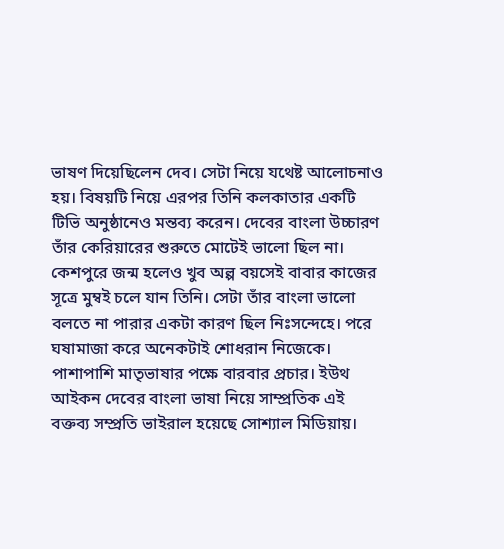ভাষণ দিয়েছিলেন দেব। সেটা নিয়ে যথেষ্ট আলোচনাও হয়। বিষয়টি নিয়ে এরপর তিনি কলকাতার একটি টিভি অনুষ্ঠানেও মন্তব্য করেন। দেবের বাংলা উচ্চারণ তাঁর কেরিয়ারের শুরুতে মোটেই ভালো ছিল না। কেশপুরে জন্ম হলেও খুব অল্প বয়সেই বাবার কাজের সূত্রে মুম্বই চলে যান তিনি। সেটা তাঁর বাংলা ভালো বলতে না পারার একটা কারণ ছিল নিঃসন্দেহে। পরে ঘষামাজা করে অনেকটাই শোধরান নিজেকে। পাশাপাশি মাতৃভাষার পক্ষে বারবার প্রচার। ইউথ আইকন দেবের বাংলা ভাষা নিয়ে সাম্প্রতিক এই বক্তব্য সম্প্রতি ভাইরাল হয়েছে সোশ্যাল মিডিয়ায়।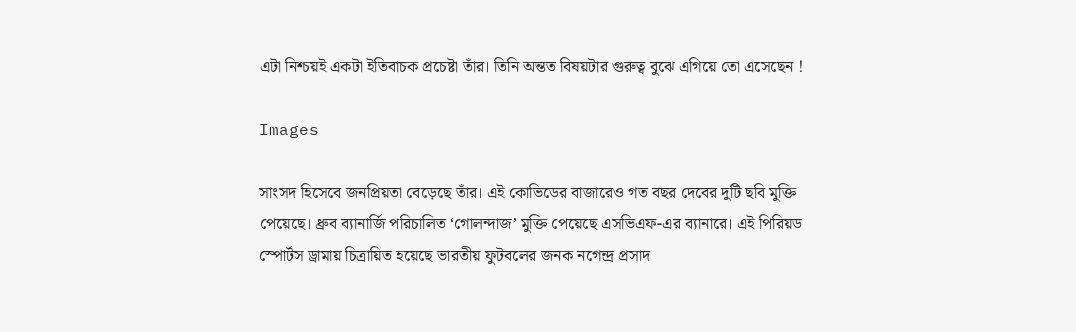এটা নিশ্চয়ই একটা ইতিবাচক প্রচেষ্টা তাঁর। তিনি অন্তত বিষয়টার গুরুত্ব বুঝে এগিয়ে তো এসেছেন !

Images

সাংসদ হিসেবে জনপ্রিয়তা বেড়েছে তাঁর। এই কোভিডের বাজারেও গত বছর দেবের দুটি ছবি মুক্তি পেয়েছে। ধ্রুব ব্যানার্জি পরিচালিত ‘গোলন্দাজ’ মুক্তি পেয়েছে এসভিএফ-এর ব্যানারে। এই পিরিয়ড স্পোর্টস ড্রামায় চিত্রায়িত হয়েছে ভারতীয় ফুটবলের জনক নগেন্দ্র প্রসাদ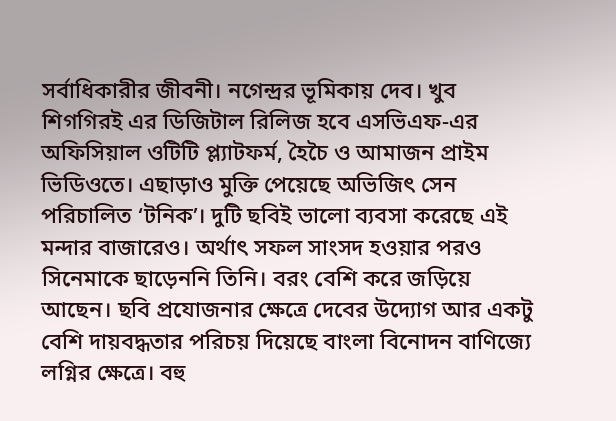সর্বাধিকারীর জীবনী। নগেন্দ্রর ভূমিকায় দেব। খুব শিগগিরই এর ডিজিটাল রিলিজ হবে এসভিএফ-এর অফিসিয়াল ওটিটি প্ল্যাটফর্ম, হৈচৈ ও আমাজন প্রাইম ভিডিওতে। এছাড়াও মুক্তি পেয়েছে অভিজিৎ সেন পরিচালিত ‘টনিক’। দুটি ছবিই ভালো ব্যবসা করেছে এই মন্দার বাজারেও। অর্থাৎ সফল সাংসদ হওয়ার পরও সিনেমাকে ছাড়েননি তিনি। বরং বেশি করে জড়িয়ে আছেন। ছবি প্রযোজনার ক্ষেত্রে দেবের উদ্যোগ আর একটু বেশি দায়বদ্ধতার পরিচয় দিয়েছে বাংলা বিনোদন বাণিজ্যে লগ্নির ক্ষেত্রে। বহু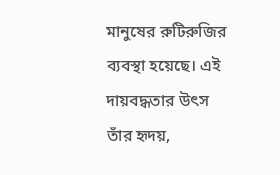মানুষের রুটিরুজির ব্যবস্থা হয়েছে। এই দায়বদ্ধতার উৎস তাঁর হৃদয়,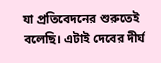যা প্রতিবেদনের শুরুতেই বলেছি। এটাই দেবের দীর্ঘ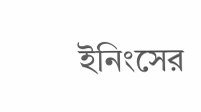ইনিংসের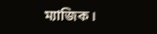ম্যাজিক।